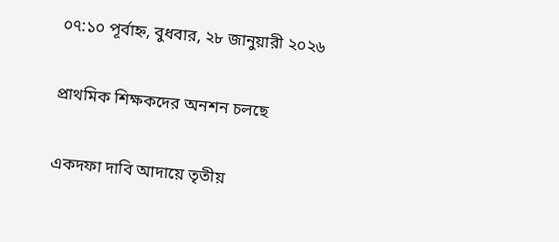০৭:১০ পূর্বাহ্ন, বুধবার, ২৮ জানুয়ারী ২০২৬

প্রাথমিক শিক্ষকদের অনশন চলছে

একদফা দাবি আদায়ে তৃতীয়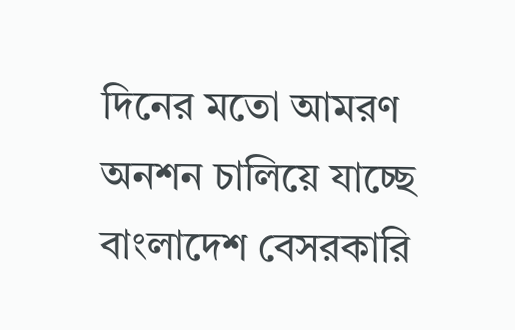দিনের মতো আমরণ অনশন চালিয়ে যাচ্ছে বাংলাদেশ বেসরকারি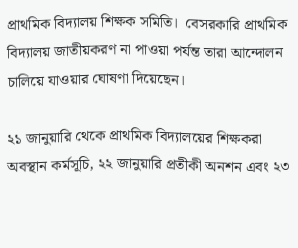প্রাথমিক বিদ্যালয় শিক্ষক সমিতি।  বেসরকারি প্রাথমিক বিদ্যালয় জাতীয়করণ না পাওয়া পর্যন্ত তারা আন্দোলন চালিয়ে যাওয়ার ঘোষণা দিয়েছেন।

২১ জানুয়ারি থেকে প্রাথমিক বিদ্যালয়ের শিক্ষকরা অবস্থান কর্মসূচি, ২২ জানুয়ারি প্রতীকী অনশন এবং ২৩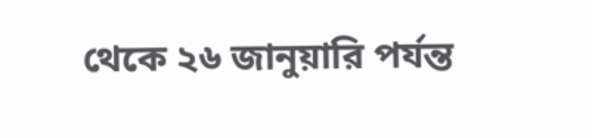থেকে ২৬ জানুয়ারি পর্যন্ত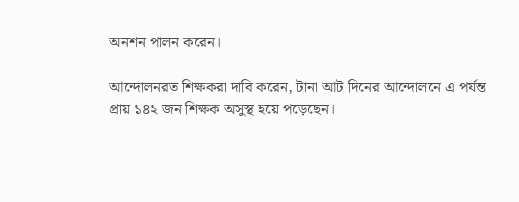অনশন পালন করেন।

আন্দোলনরত শিক্ষকরা দাবি করেন, টানা আট দিনের আন্দোলনে এ পর্যন্ত প্রায় ১৪২ জন শিক্ষক অসুস্থ হয়ে পড়েছেন।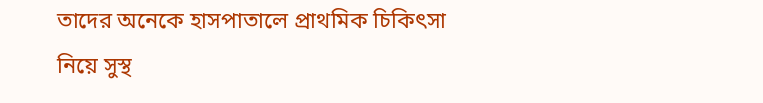তাদের অনেকে হাসপাতালে প্রাথমিক চিকিৎসা নিয়ে সুস্থ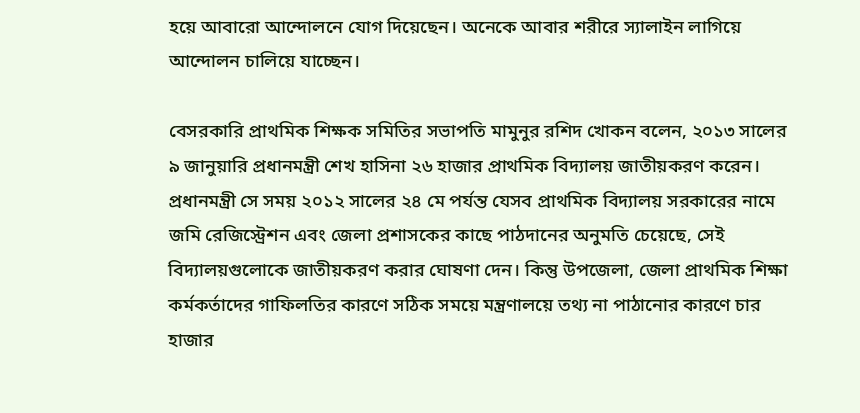হয়ে আবারো আন্দোলনে যোগ দিয়েছেন। অনেকে আবার শরীরে স্যালাইন লাগিয়ে আন্দোলন চালিয়ে যাচ্ছেন।

বেসরকারি প্রাথমিক শিক্ষক সমিতির সভাপতি মামুনুর রশিদ খোকন বলেন, ২০১৩ সালের ৯ জানুয়ারি প্রধানমন্ত্রী শেখ হাসিনা ২৬ হাজার প্রাথমিক বিদ্যালয় জাতীয়করণ করেন। প্রধানমন্ত্রী সে সময় ২০১২ সালের ২৪ মে পর্যন্ত যেসব প্রাথমিক বিদ্যালয় সরকারের নামে জমি রেজিস্ট্রেশন এবং জেলা প্রশাসকের কাছে পাঠদানের অনুমতি চেয়েছে, সেই বিদ্যালয়গুলোকে জাতীয়করণ করার ঘোষণা দেন। কিন্তু উপজেলা, জেলা প্রাথমিক শিক্ষা কর্মকর্তাদের গাফিলতির কারণে সঠিক সময়ে মন্ত্রণালয়ে তথ্য না পাঠানোর কারণে চার হাজার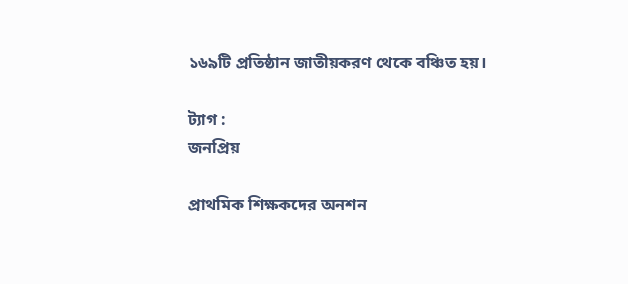১৬৯টি প্রতিষ্ঠান জাতীয়করণ থেকে বঞ্চিত হয়।

ট্যাগ :
জনপ্রিয়

প্রাথমিক শিক্ষকদের অনশন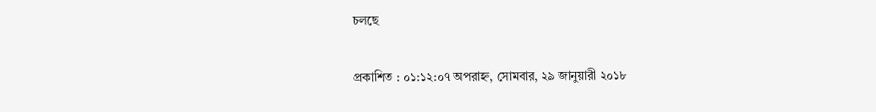চলছে

প্রকাশিত : ০১:১২:০৭ অপরাহ্ন, সোমবার, ২৯ জানুয়ারী ২০১৮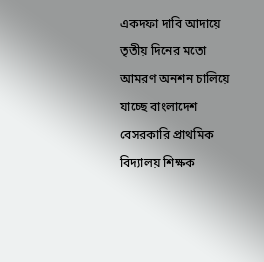একদফা দাবি আদায়ে তৃতীয় দিনের মতো আমরণ অনশন চালিয়ে যাচ্ছে বাংলাদেশ বেসরকারি প্রাথমিক বিদ্যালয় শিক্ষক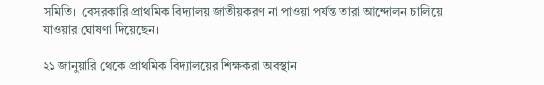সমিতি।  বেসরকারি প্রাথমিক বিদ্যালয় জাতীয়করণ না পাওয়া পর্যন্ত তারা আন্দোলন চালিয়ে যাওয়ার ঘোষণা দিয়েছেন।

২১ জানুয়ারি থেকে প্রাথমিক বিদ্যালয়ের শিক্ষকরা অবস্থান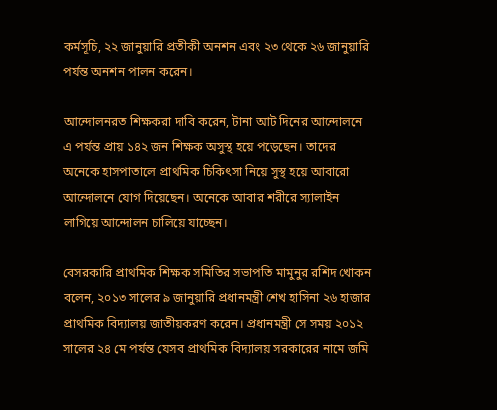কর্মসূচি, ২২ জানুয়ারি প্রতীকী অনশন এবং ২৩ থেকে ২৬ জানুয়ারি পর্যন্ত অনশন পালন করেন।

আন্দোলনরত শিক্ষকরা দাবি করেন, টানা আট দিনের আন্দোলনে এ পর্যন্ত প্রায় ১৪২ জন শিক্ষক অসুস্থ হয়ে পড়েছেন। তাদের অনেকে হাসপাতালে প্রাথমিক চিকিৎসা নিয়ে সুস্থ হয়ে আবারো আন্দোলনে যোগ দিয়েছেন। অনেকে আবার শরীরে স্যালাইন লাগিয়ে আন্দোলন চালিয়ে যাচ্ছেন।

বেসরকারি প্রাথমিক শিক্ষক সমিতির সভাপতি মামুনুর রশিদ খোকন বলেন, ২০১৩ সালের ৯ জানুয়ারি প্রধানমন্ত্রী শেখ হাসিনা ২৬ হাজার প্রাথমিক বিদ্যালয় জাতীয়করণ করেন। প্রধানমন্ত্রী সে সময় ২০১২ সালের ২৪ মে পর্যন্ত যেসব প্রাথমিক বিদ্যালয় সরকারের নামে জমি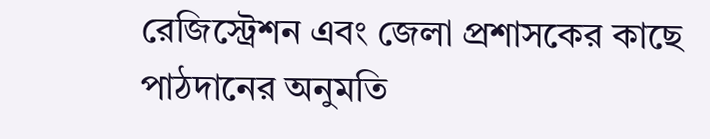রেজিস্ট্রেশন এবং জেলা প্রশাসকের কাছে পাঠদানের অনুমতি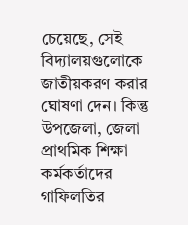চেয়েছে, সেই বিদ্যালয়গুলোকে জাতীয়করণ করার ঘোষণা দেন। কিন্তু উপজেলা, জেলা প্রাথমিক শিক্ষা কর্মকর্তাদের গাফিলতির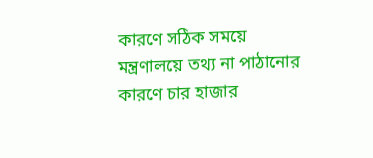কারণে সঠিক সময়ে মন্ত্রণালয়ে তথ্য না পাঠানোর কারণে চার হাজার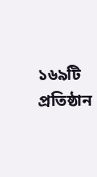১৬৯টি প্রতিষ্ঠান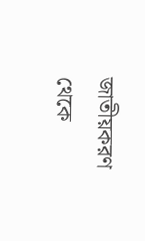জাতীয়করণ থেকে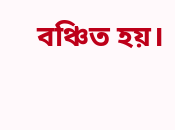বঞ্চিত হয়।